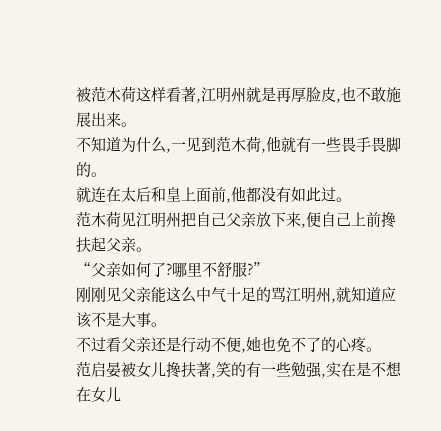被范木荷这样看著,江明州就是再厚脸皮,也不敢施展出来。
不知道为什么,一见到范木荷,他就有一些畏手畏脚的。
就连在太后和皇上面前,他都没有如此过。
范木荷见江明州把自己父亲放下来,便自己上前搀扶起父亲。
“父亲如何了?哪里不舒服?”
刚刚见父亲能这么中气十足的骂江明州,就知道应该不是大事。
不过看父亲还是行动不便,她也免不了的心疼。
范启晏被女儿搀扶著,笑的有一些勉强,实在是不想在女儿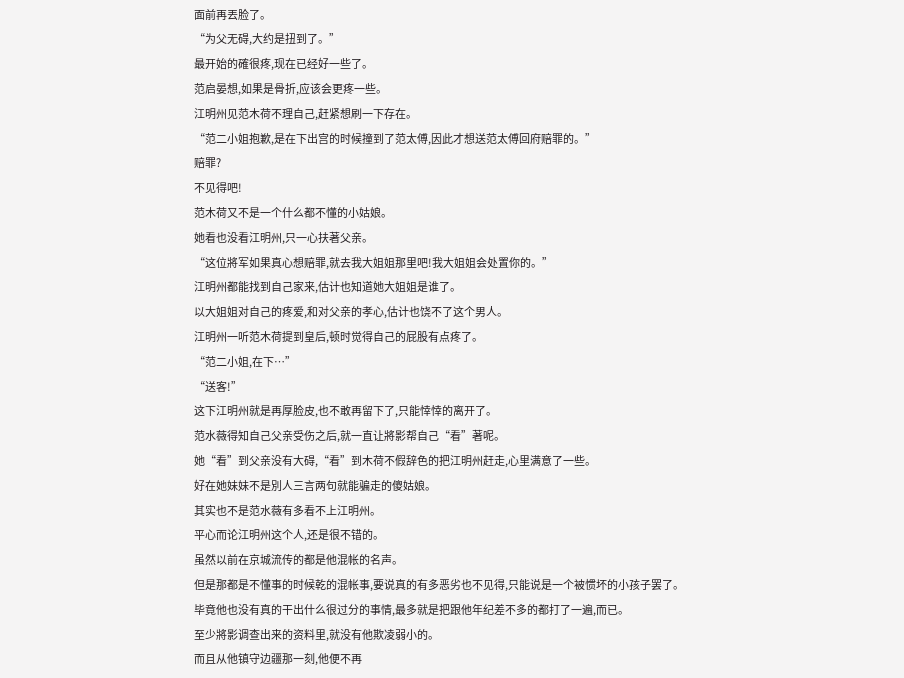面前再丟脸了。
“为父无碍,大约是扭到了。”
最开始的確很疼,现在已经好一些了。
范启晏想,如果是骨折,应该会更疼一些。
江明州见范木荷不理自己,赶紧想刷一下存在。
“范二小姐抱歉,是在下出宫的时候撞到了范太傅,因此才想送范太傅回府赔罪的。”
赔罪?
不见得吧!
范木荷又不是一个什么都不懂的小姑娘。
她看也没看江明州,只一心扶著父亲。
“这位將军如果真心想赔罪,就去我大姐姐那里吧!我大姐姐会处置你的。”
江明州都能找到自己家来,估计也知道她大姐姐是谁了。
以大姐姐对自己的疼爱,和对父亲的孝心,估计也饶不了这个男人。
江明州一听范木荷提到皇后,顿时觉得自己的屁股有点疼了。
“范二小姐,在下…”
“送客!”
这下江明州就是再厚脸皮,也不敢再留下了,只能悻悻的离开了。
范水薇得知自己父亲受伤之后,就一直让將影帮自己“看”著呢。
她“看”到父亲没有大碍,“看”到木荷不假辞色的把江明州赶走,心里满意了一些。
好在她妹妹不是別人三言两句就能骗走的傻姑娘。
其实也不是范水薇有多看不上江明州。
平心而论江明州这个人,还是很不错的。
虽然以前在京城流传的都是他混帐的名声。
但是那都是不懂事的时候乾的混帐事,要说真的有多恶劣也不见得,只能说是一个被惯坏的小孩子罢了。
毕竟他也没有真的干出什么很过分的事情,最多就是把跟他年纪差不多的都打了一遍,而已。
至少將影调查出来的资料里,就没有他欺凌弱小的。
而且从他镇守边疆那一刻,他便不再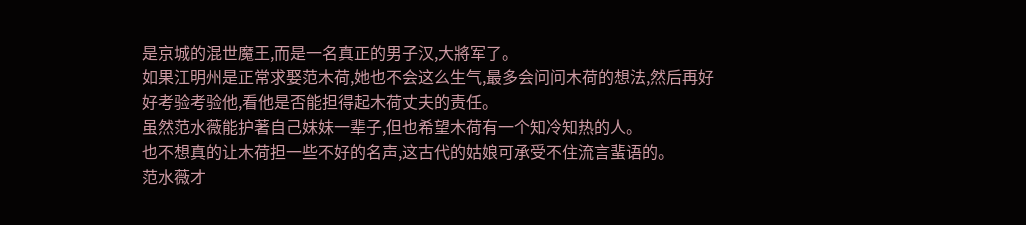是京城的混世魔王,而是一名真正的男子汉,大將军了。
如果江明州是正常求娶范木荷,她也不会这么生气,最多会问问木荷的想法,然后再好好考验考验他,看他是否能担得起木荷丈夫的责任。
虽然范水薇能护著自己妹妹一辈子,但也希望木荷有一个知冷知热的人。
也不想真的让木荷担一些不好的名声,这古代的姑娘可承受不住流言蜚语的。
范水薇才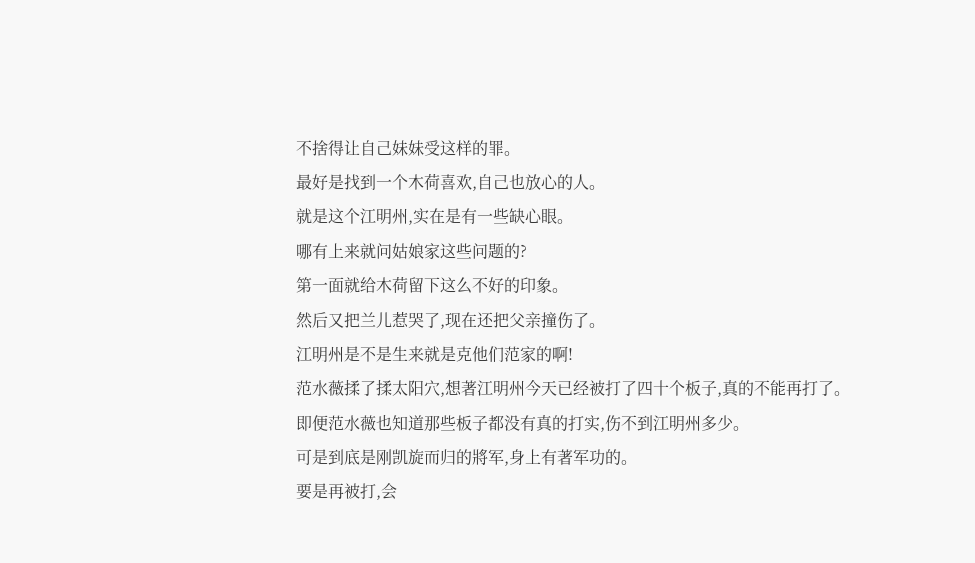不捨得让自己妹妹受这样的罪。
最好是找到一个木荷喜欢,自己也放心的人。
就是这个江明州,实在是有一些缺心眼。
哪有上来就问姑娘家这些问题的?
第一面就给木荷留下这么不好的印象。
然后又把兰儿惹哭了,现在还把父亲撞伤了。
江明州是不是生来就是克他们范家的啊!
范水薇揉了揉太阳穴,想著江明州今天已经被打了四十个板子,真的不能再打了。
即便范水薇也知道那些板子都没有真的打实,伤不到江明州多少。
可是到底是刚凯旋而归的將军,身上有著军功的。
要是再被打,会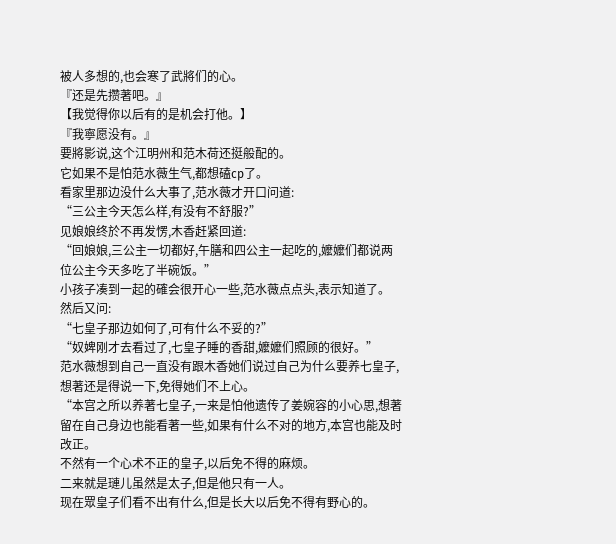被人多想的,也会寒了武將们的心。
『还是先攒著吧。』
【我觉得你以后有的是机会打他。】
『我寧愿没有。』
要將影说,这个江明州和范木荷还挺般配的。
它如果不是怕范水薇生气,都想磕cp了。
看家里那边没什么大事了,范水薇才开口问道:
“三公主今天怎么样,有没有不舒服?”
见娘娘终於不再发愣,木香赶紧回道:
“回娘娘,三公主一切都好,午膳和四公主一起吃的,嬤嬤们都说两位公主今天多吃了半碗饭。”
小孩子凑到一起的確会很开心一些,范水薇点点头,表示知道了。
然后又问:
“七皇子那边如何了,可有什么不妥的?”
“奴婢刚才去看过了,七皇子睡的香甜,嬤嬤们照顾的很好。”
范水薇想到自己一直没有跟木香她们说过自己为什么要养七皇子,想著还是得说一下,免得她们不上心。
“本宫之所以养著七皇子,一来是怕他遗传了姜婉容的小心思,想著留在自己身边也能看著一些,如果有什么不对的地方,本宫也能及时改正。
不然有一个心术不正的皇子,以后免不得的麻烦。
二来就是璉儿虽然是太子,但是他只有一人。
现在眾皇子们看不出有什么,但是长大以后免不得有野心的。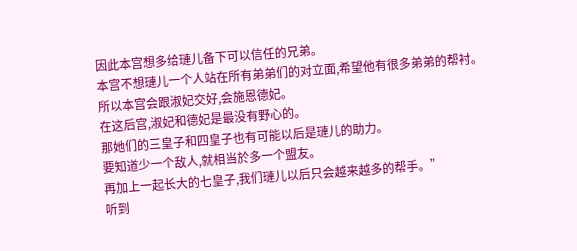因此本宫想多给璉儿备下可以信任的兄弟。
本宫不想璉儿一个人站在所有弟弟们的对立面,希望他有很多弟弟的帮衬。
所以本宫会跟淑妃交好,会施恩德妃。
在这后宫,淑妃和德妃是最没有野心的。
那她们的三皇子和四皇子也有可能以后是璉儿的助力。
要知道少一个敌人,就相当於多一个盟友。
再加上一起长大的七皇子,我们璉儿以后只会越来越多的帮手。”
听到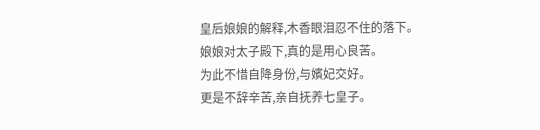皇后娘娘的解释,木香眼泪忍不住的落下。
娘娘对太子殿下,真的是用心良苦。
为此不惜自降身份,与嬪妃交好。
更是不辞辛苦,亲自抚养七皇子。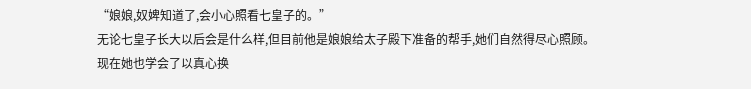“娘娘,奴婢知道了,会小心照看七皇子的。”
无论七皇子长大以后会是什么样,但目前他是娘娘给太子殿下准备的帮手,她们自然得尽心照顾。
现在她也学会了以真心换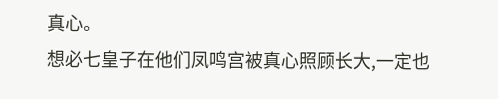真心。
想必七皇子在他们凤鸣宫被真心照顾长大,一定也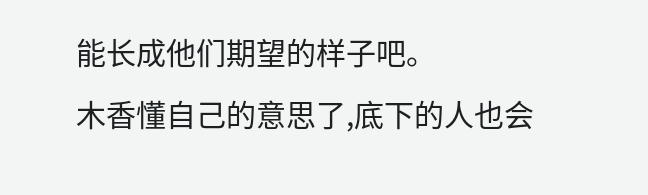能长成他们期望的样子吧。
木香懂自己的意思了,底下的人也会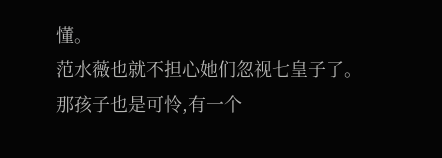懂。
范水薇也就不担心她们忽视七皇子了。
那孩子也是可怜,有一个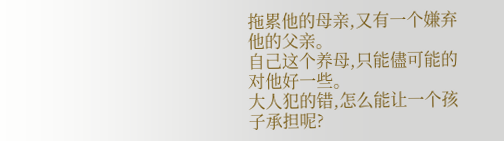拖累他的母亲,又有一个嫌弃他的父亲。
自己这个养母,只能儘可能的对他好一些。
大人犯的错,怎么能让一个孩子承担呢?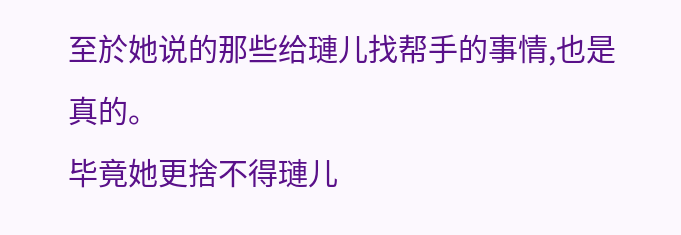至於她说的那些给璉儿找帮手的事情,也是真的。
毕竟她更捨不得璉儿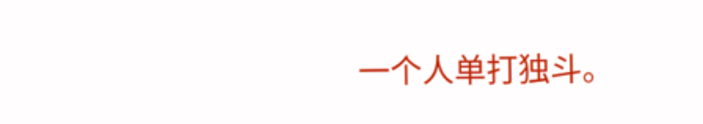一个人单打独斗。